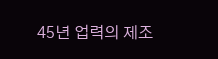45년 업력의 제조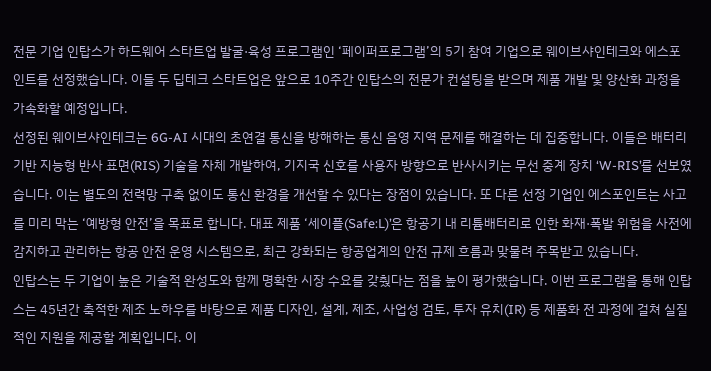전문 기업 인탑스가 하드웨어 스타트업 발굴·육성 프로그램인 ‘페이퍼프로그램’의 5기 참여 기업으로 웨이브샤인테크와 에스포인트를 선정했습니다. 이들 두 딥테크 스타트업은 앞으로 10주간 인탑스의 전문가 컨설팅을 받으며 제품 개발 및 양산화 과정을 가속화할 예정입니다.
선정된 웨이브샤인테크는 6G-AI 시대의 초연결 통신을 방해하는 통신 음영 지역 문제를 해결하는 데 집중합니다. 이들은 배터리 기반 지능형 반사 표면(RIS) 기술을 자체 개발하여, 기지국 신호를 사용자 방향으로 반사시키는 무선 중계 장치 ‘W-RIS’를 선보였습니다. 이는 별도의 전력망 구축 없이도 통신 환경을 개선할 수 있다는 장점이 있습니다. 또 다른 선정 기업인 에스포인트는 사고를 미리 막는 ‘예방형 안전’을 목표로 합니다. 대표 제품 ‘세이플(Safe:L)’은 항공기 내 리튬배터리로 인한 화재·폭발 위험을 사전에 감지하고 관리하는 항공 안전 운영 시스템으로, 최근 강화되는 항공업계의 안전 규제 흐름과 맞물려 주목받고 있습니다.
인탑스는 두 기업이 높은 기술적 완성도와 함께 명확한 시장 수요를 갖췄다는 점을 높이 평가했습니다. 이번 프로그램을 통해 인탑스는 45년간 축적한 제조 노하우를 바탕으로 제품 디자인, 설계, 제조, 사업성 검토, 투자 유치(IR) 등 제품화 전 과정에 걸쳐 실질적인 지원을 제공할 계획입니다. 이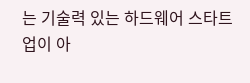는 기술력 있는 하드웨어 스타트업이 아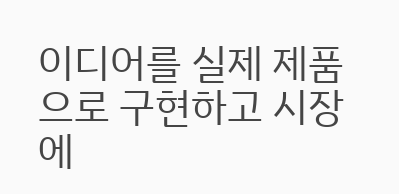이디어를 실제 제품으로 구현하고 시장에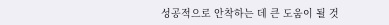성공적으로 안착하는 데 큰 도움이 될 것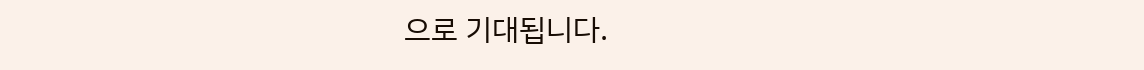으로 기대됩니다.